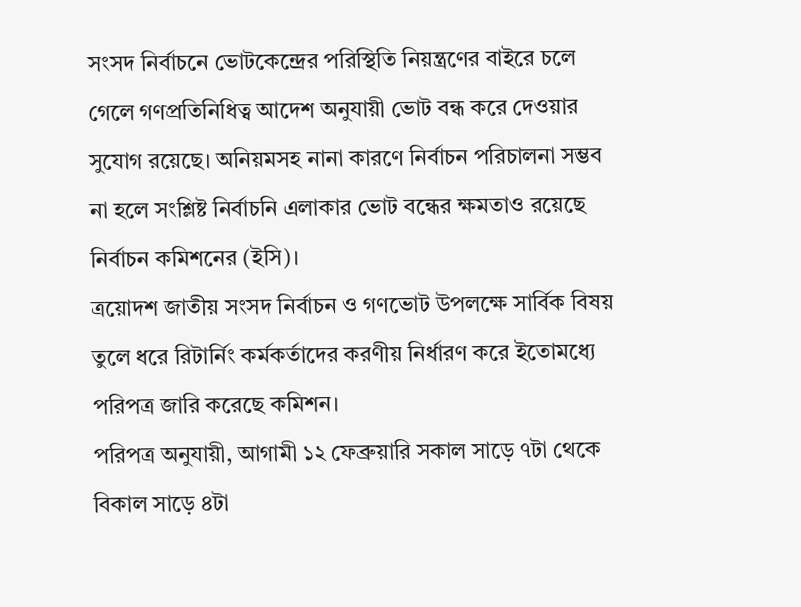সংসদ নির্বাচনে ভোটকেন্দ্রের পরিস্থিতি নিয়ন্ত্রণের বাইরে চলে গেলে গণপ্রতিনিধিত্ব আদেশ অনুযায়ী ভোট বন্ধ করে দেওয়ার সুযোগ রয়েছে। অনিয়মসহ নানা কারণে নির্বাচন পরিচালনা সম্ভব না হলে সংশ্লিষ্ট নির্বাচনি এলাকার ভোট বন্ধের ক্ষমতাও রয়েছে নির্বাচন কমিশনের (ইসি)।
ত্রয়োদশ জাতীয় সংসদ নির্বাচন ও গণভোট উপলক্ষে সার্বিক বিষয় তুলে ধরে রিটার্নিং কর্মকর্তাদের করণীয় নির্ধারণ করে ইতোমধ্যে পরিপত্র জারি করেছে কমিশন।
পরিপত্র অনুযায়ী, আগামী ১২ ফেব্রুয়ারি সকাল সাড়ে ৭টা থেকে বিকাল সাড়ে ৪টা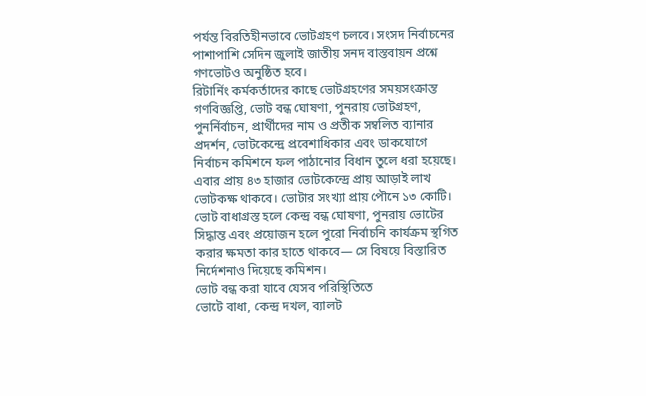পর্যন্ত বিরতিহীনভাবে ভোটগ্রহণ চলবে। সংসদ নির্বাচনের পাশাপাশি সেদিন জুলাই জাতীয় সনদ বাস্তবায়ন প্রশ্নে গণভোটও অনুষ্ঠিত হবে।
রিটার্নিং কর্মকর্তাদের কাছে ভোটগ্রহণের সময়সংক্রান্ত গণবিজ্ঞপ্তি, ভোট বন্ধ ঘোষণা, পুনরায় ভোটগ্রহণ, পুনর্নির্বাচন, প্রার্থীদের নাম ও প্রতীক সম্বলিত ব্যানার প্রদর্শন, ভোটকেন্দ্রে প্রবেশাধিকার এবং ডাকযোগে নির্বাচন কমিশনে ফল পাঠানোর বিধান তুলে ধরা হয়েছে।
এবার প্রায় ৪৩ হাজার ভোটকেন্দ্রে প্রায় আড়াই লাখ ভোটকক্ষ থাকবে। ভোটার সংখ্যা প্রায় পৌনে ১৩ কোটি।
ভোট বাধাগ্রস্ত হলে কেন্দ্র বন্ধ ঘোষণা, পুনরায় ভোটের সিদ্ধান্ত এবং প্রয়োজন হলে পুরো নির্বাচনি কার্যক্রম স্থগিত করার ক্ষমতা কার হাতে থাকবে— সে বিষয়ে বিস্তারিত নির্দেশনাও দিয়েছে কমিশন।
ভোট বন্ধ করা যাবে যেসব পরিস্থিতিতে
ভোটে বাধা, কেন্দ্র দখল, ব্যালট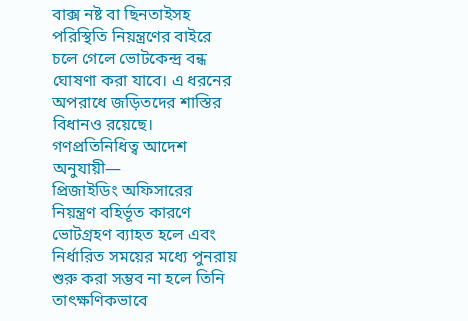বাক্স নষ্ট বা ছিনতাইসহ পরিস্থিতি নিয়ন্ত্রণের বাইরে চলে গেলে ভোটকেন্দ্র বন্ধ ঘোষণা করা যাবে। এ ধরনের অপরাধে জড়িতদের শাস্তির বিধানও রয়েছে।
গণপ্রতিনিধিত্ব আদেশ অনুযায়ী—
প্রিজাইডিং অফিসারের নিয়ন্ত্রণ বহির্ভূত কারণে ভোটগ্রহণ ব্যাহত হলে এবং নির্ধারিত সময়ের মধ্যে পুনরায় শুরু করা সম্ভব না হলে তিনি তাৎক্ষণিকভাবে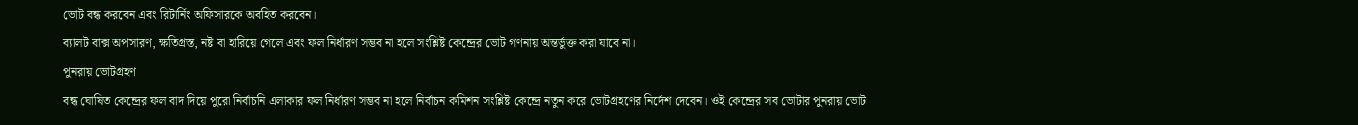ভোট বন্ধ করবেন এবং রিটার্নিং অফিসারকে অবহিত করবেন।
ব্যালট বাক্স অপসারণ, ক্ষতিগ্রস্ত, নষ্ট বা হারিয়ে গেলে এবং ফল নির্ধারণ সম্ভব না হলে সংশ্লিষ্ট কেন্দ্রের ভোট গণনায় অন্তর্ভুক্ত করা যাবে না।
পুনরায় ভোটগ্রহণ
বন্ধ ঘোষিত কেন্দ্রের ফল বাদ দিয়ে পুরো নির্বাচনি এলাকার ফল নির্ধারণ সম্ভব না হলে নির্বাচন কমিশন সংশ্লিষ্ট কেন্দ্রে নতুন করে ভোটগ্রহণের নির্দেশ দেবেন। ওই কেন্দ্রের সব ভোটার পুনরায় ভোট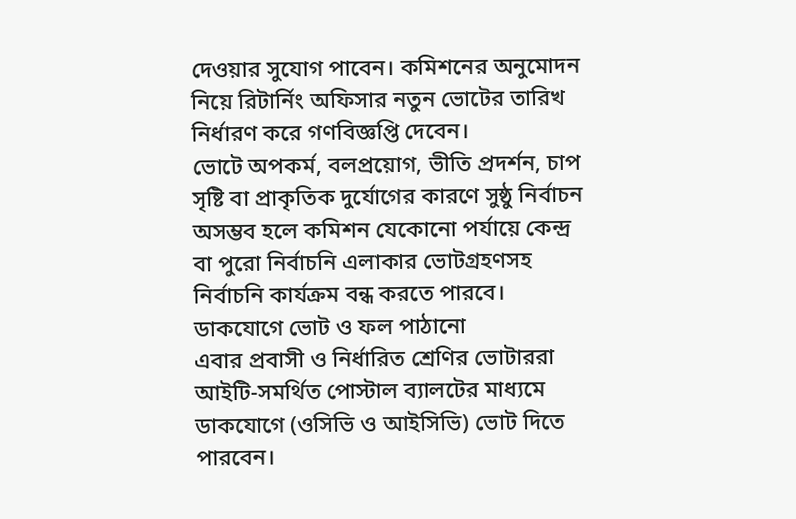দেওয়ার সুযোগ পাবেন। কমিশনের অনুমোদন নিয়ে রিটার্নিং অফিসার নতুন ভোটের তারিখ নির্ধারণ করে গণবিজ্ঞপ্তি দেবেন।
ভোটে অপকর্ম, বলপ্রয়োগ, ভীতি প্রদর্শন, চাপ সৃষ্টি বা প্রাকৃতিক দুর্যোগের কারণে সুষ্ঠু নির্বাচন অসম্ভব হলে কমিশন যেকোনো পর্যায়ে কেন্দ্র বা পুরো নির্বাচনি এলাকার ভোটগ্রহণসহ নির্বাচনি কার্যক্রম বন্ধ করতে পারবে।
ডাকযোগে ভোট ও ফল পাঠানো
এবার প্রবাসী ও নির্ধারিত শ্রেণির ভোটাররা আইটি-সমর্থিত পোস্টাল ব্যালটের মাধ্যমে ডাকযোগে (ওসিভি ও আইসিভি) ভোট দিতে পারবেন।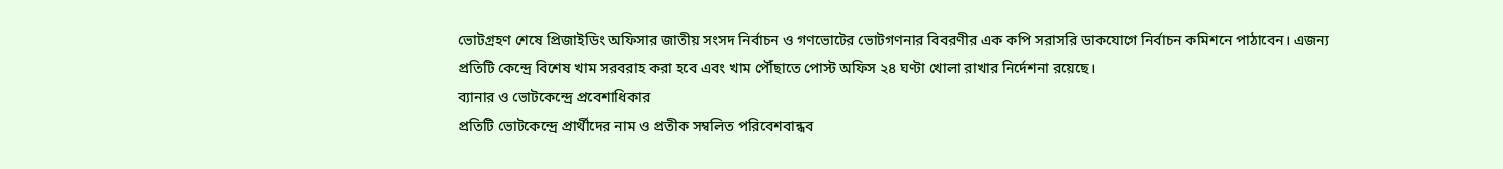ভোটগ্রহণ শেষে প্রিজাইডিং অফিসার জাতীয় সংসদ নির্বাচন ও গণভোটের ভোটগণনার বিবরণীর এক কপি সরাসরি ডাকযোগে নির্বাচন কমিশনে পাঠাবেন। এজন্য প্রতিটি কেন্দ্রে বিশেষ খাম সরবরাহ করা হবে এবং খাম পৌঁছাতে পোস্ট অফিস ২৪ ঘণ্টা খোলা রাখার নির্দেশনা রয়েছে।
ব্যানার ও ভোটকেন্দ্রে প্রবেশাধিকার
প্রতিটি ভোটকেন্দ্রে প্রার্থীদের নাম ও প্রতীক সম্বলিত পরিবেশবান্ধব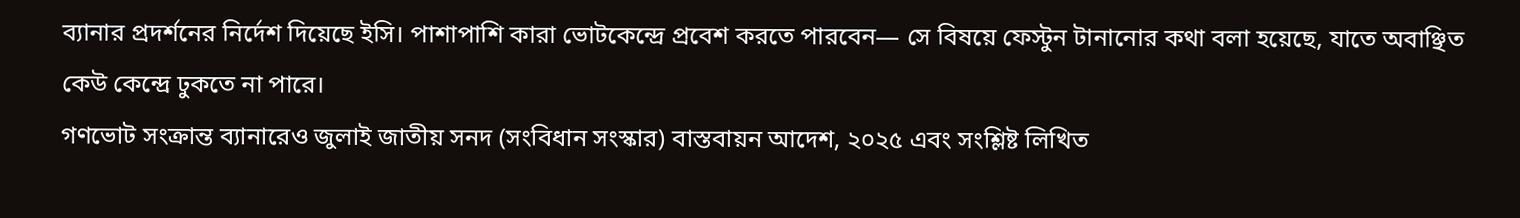ব্যানার প্রদর্শনের নির্দেশ দিয়েছে ইসি। পাশাপাশি কারা ভোটকেন্দ্রে প্রবেশ করতে পারবেন— সে বিষয়ে ফেস্টুন টানানোর কথা বলা হয়েছে, যাতে অবাঞ্ছিত কেউ কেন্দ্রে ঢুকতে না পারে।
গণভোট সংক্রান্ত ব্যানারেও জুলাই জাতীয় সনদ (সংবিধান সংস্কার) বাস্তবায়ন আদেশ, ২০২৫ এবং সংশ্লিষ্ট লিখিত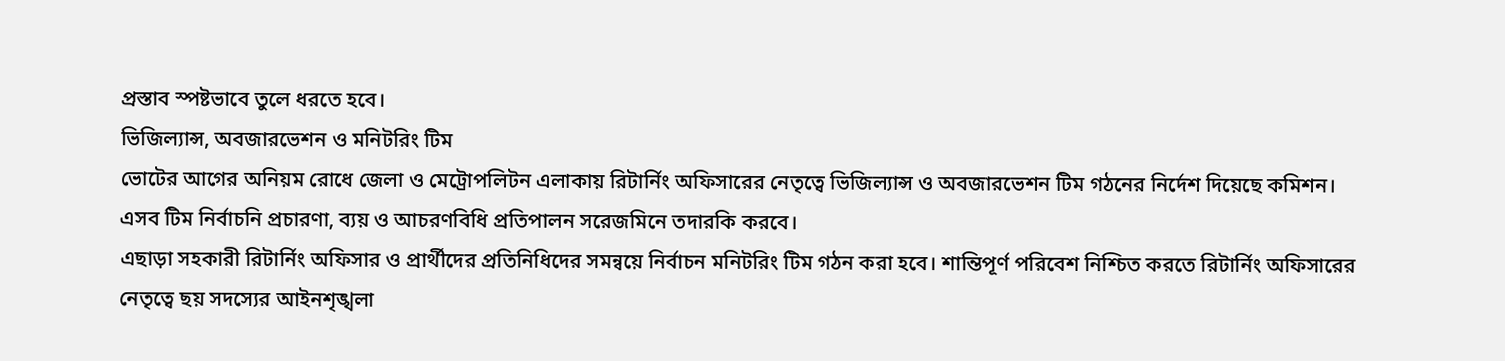প্রস্তাব স্পষ্টভাবে তুলে ধরতে হবে।
ভিজিল্যান্স, অবজারভেশন ও মনিটরিং টিম
ভোটের আগের অনিয়ম রোধে জেলা ও মেট্রোপলিটন এলাকায় রিটার্নিং অফিসারের নেতৃত্বে ভিজিল্যান্স ও অবজারভেশন টিম গঠনের নির্দেশ দিয়েছে কমিশন। এসব টিম নির্বাচনি প্রচারণা, ব্যয় ও আচরণবিধি প্রতিপালন সরেজমিনে তদারকি করবে।
এছাড়া সহকারী রিটার্নিং অফিসার ও প্রার্থীদের প্রতিনিধিদের সমন্বয়ে নির্বাচন মনিটরিং টিম গঠন করা হবে। শান্তিপূর্ণ পরিবেশ নিশ্চিত করতে রিটার্নিং অফিসারের নেতৃত্বে ছয় সদস্যের আইনশৃঙ্খলা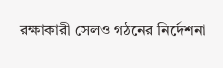রক্ষাকারী সেলও গঠনের নির্দেশনা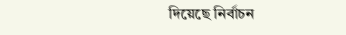দিয়েছে নির্বাচন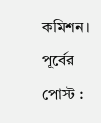কমিশন।
পূর্বের পোস্ট :